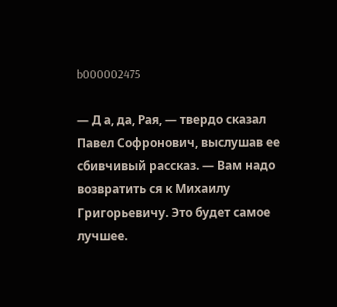b000002475

— Д а, да, Рая, — твердо сказал Павел Софронович, выслушав ее сбивчивый рассказ. — Вам надо возвратить ся к Михаилу Григорьевичу. Это будет самое лучшее.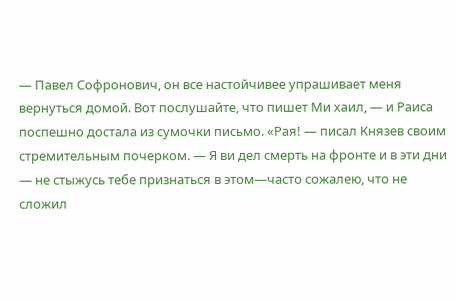— Павел Софронович, он все настойчивее упрашивает меня вернуться домой. Вот послушайте, что пишет Ми хаил, — и Раиса поспешно достала из сумочки письмо. «Рая! — писал Князев своим стремительным почерком. — Я ви дел смерть на фронте и в эти дни — не стыжусь тебе признаться в этом—часто сожалею, что не сложил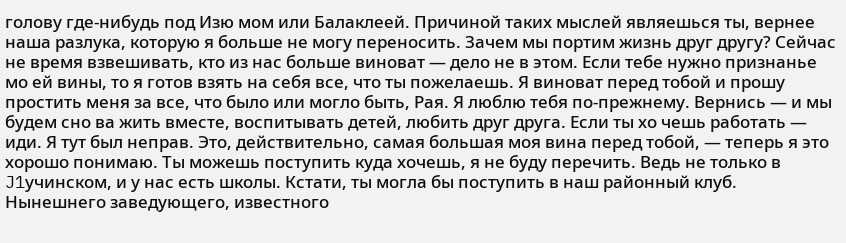голову где-нибудь под Изю мом или Балаклеей. Причиной таких мыслей являешься ты, вернее наша разлука, которую я больше не могу переносить. Зачем мы портим жизнь друг другу? Сейчас не время взвешивать, кто из нас больше виноват — дело не в этом. Если тебе нужно признанье мо ей вины, то я готов взять на себя все, что ты пожелаешь. Я виноват перед тобой и прошу простить меня за все, что было или могло быть, Рая. Я люблю тебя по-прежнему. Вернись — и мы будем сно ва жить вместе, воспитывать детей, любить друг друга. Если ты хо чешь работать — иди. Я тут был неправ. Это, действительно, самая большая моя вина перед тобой, — теперь я это хорошо понимаю. Ты можешь поступить куда хочешь, я не буду перечить. Ведь не только в J1учинском, и у нас есть школы. Кстати, ты могла бы поступить в наш районный клуб. Нынешнего заведующего, известного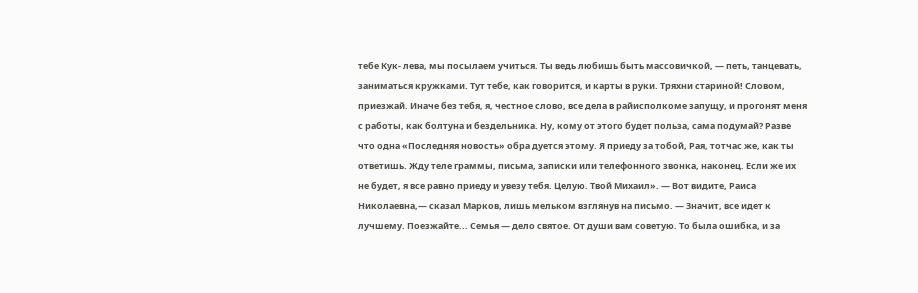тебе Кук- лева, мы посылаем учиться. Ты ведь любишь быть массовичкой, — петь, танцевать, заниматься кружками. Тут тебе, как говорится, и карты в руки. Тряхни стариной! Словом, приезжай. Иначе без тебя, я, честное слово, все дела в райисполкоме запущу, и прогонят меня с работы, как болтуна и бездельника. Ну, кому от этого будет польза, сама подумай? Разве что одна «Последняя новость» обра дуется этому. Я приеду за тобой, Рая, тотчас же, как ты ответишь. Жду теле граммы, письма, записки или телефонного звонка, наконец. Если же их не будет, я все равно приеду и увезу тебя. Целую. Твой Михаил». — Вот видите, Раиса Николаевна,— сказал Марков, лишь мельком взглянув на письмо. — Значит, все идет к лучшему. Поезжайте... Семья — дело святое. От души вам советую. То была ошибка, и за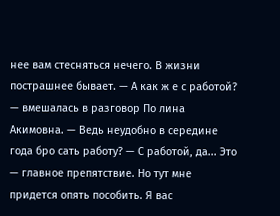нее вам стесняться нечего. В жизни пострашнее бывает. — А как ж е с работой? — вмешалась в разговор По лина Акимовна. — Ведь неудобно в середине года бро сать работу? — С работой, да... Это — главное препятствие. Но тут мне придется опять пособить. Я вас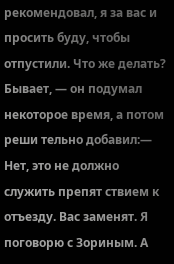рекомендовал, я за вас и просить буду, чтобы отпустили. Что же делать? Бывает, — он подумал некоторое время, а потом реши тельно добавил:— Нет, это не должно служить препят ствием к отъезду. Вас заменят. Я поговорю с Зориным. А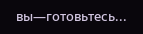вы—готовьтесь...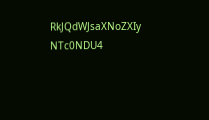RkJQdWJsaXNoZXIy NTc0NDU4